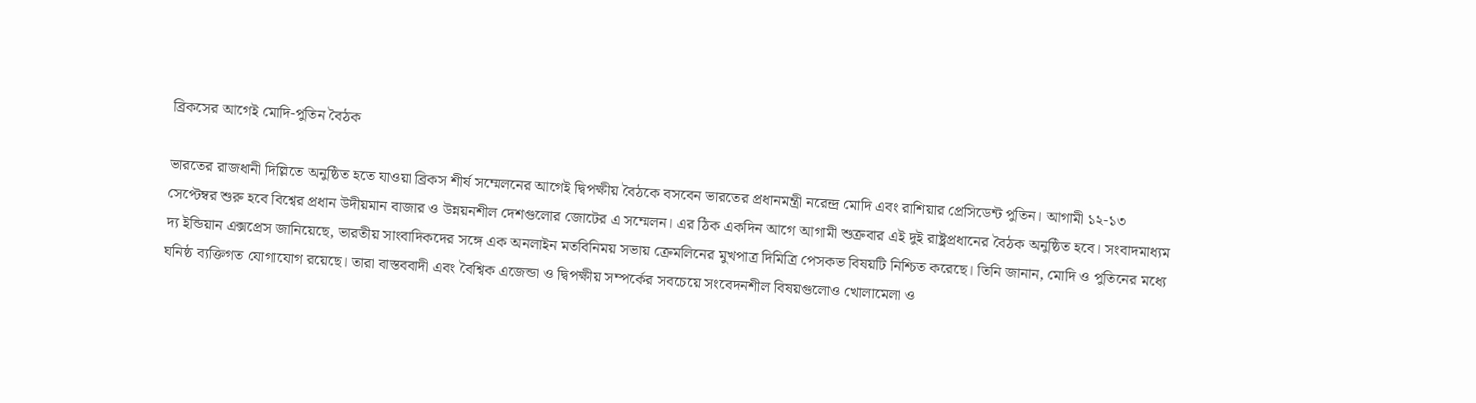ব্রিকসের আগেই মোদি-পুতিন বৈঠক

ভারতের রাজধানী দিল্লিতে অনুষ্ঠিত হতে যাওয়া ব্রিকস শীর্ষ সম্মেলনের আগেই দ্বিপক্ষীয় বৈঠকে বসবেন ভারতের প্রধানমন্ত্রী নরেন্দ্র মোদি এবং রাশিয়ার প্রেসিডেন্ট পুতিন। আগামী ১২-১৩ সেপ্টেম্বর শুরু হবে বিশ্বের প্রধান উদীয়মান বাজার ও উন্নয়নশীল দেশগুলোর জোটের এ সম্মেলন। এর ঠিক একদিন আগে আগামী শুক্রবার এই দুই রাষ্ট্রপ্রধানের বৈঠক অনুষ্ঠিত হবে। সংবাদমাধ্যম দ্য ইন্ডিয়ান এক্সপ্রেস জানিয়েছে, ভারতীয় সাংবাদিকদের সঙ্গে এক অনলাইন মতবিনিময় সভায় ক্রেমলিনের মুখপাত্র দিমিত্রি পেসকভ বিষয়টি নিশ্চিত করেছে। তিনি জানান, মোদি ও পুতিনের মধ্যে ঘনিষ্ঠ ব্যক্তিগত যোগাযোগ রয়েছে। তারা বাস্তববাদী এবং বৈশ্বিক এজেন্ডা ও দ্বিপক্ষীয় সম্পর্কের সবচেয়ে সংবেদনশীল বিষয়গুলোও খোলামেলা ও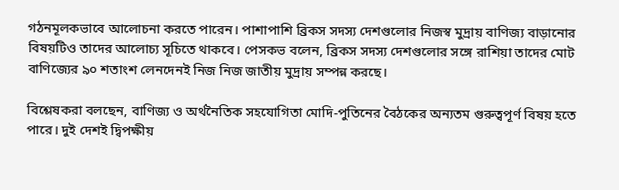গঠনমূলকভাবে আলোচনা করতে পারেন। পাশাপাশি ব্রিকস সদস্য দেশগুলোর নিজস্ব মুদ্রায় বাণিজ্য বাড়ানোর বিষয়টিও তাদের আলোচ্য সূচিতে থাকবে। পেসকভ বলেন, ব্রিকস সদস্য দেশগুলোর সঙ্গে রাশিয়া তাদের মোট বাণিজ্যের ৯০ শতাংশ লেনদেনই নিজ নিজ জাতীয় মুদ্রায় সম্পন্ন করছে।

বিশ্লেষকরা বলছেন, বাণিজ্য ও অর্থনৈতিক সহযোগিতা মোদি-পুতিনের বৈঠকের অন্যতম গুরুত্বপূর্ণ বিষয় হতে পারে। দুই দেশই দ্বিপক্ষীয়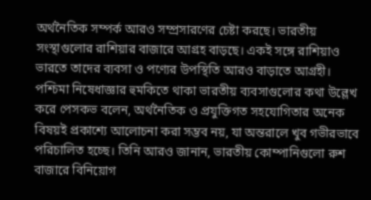অর্থনৈতিক সম্পর্ক আরও সম্প্রসারণের চেষ্টা করছে। ভারতীয় সংস্থাগুলোর রাশিয়ার বাজারে আগ্রহ বাড়ছে। একই সঙ্গে রাশিয়াও ভারতে তাদের ব্যবসা ও পণ্যের উপস্থিতি আরও বাড়াতে আগ্রহী। পশ্চিমা নিষেধাজ্ঞার হুমকিতে থাকা ভারতীয় ব্যবসাগুলোর কথা উল্লেখ করে পেসকভ বলেন, অর্থনৈতিক ও প্রযুক্তিগত সহযোগিতার অনেক বিষয়ই প্রকাশ্যে আলোচনা করা সম্ভব নয়, যা অন্তরালে খুব গভীরভাবে পরিচালিত হচ্ছে। তিনি আরও জানান, ভারতীয় কোম্পানিগুলো রুশ বাজারে বিনিয়োগ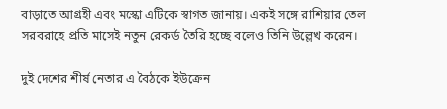বাড়াতে আগ্রহী এবং মস্কো এটিকে স্বাগত জানায়। একই সঙ্গে রাশিয়ার তেল সরবরাহে প্রতি মাসেই নতুন রেকর্ড তৈরি হচ্ছে বলেও তিনি উল্লেখ করেন।

দুই দেশের শীর্ষ নেতার এ বৈঠকে ইউক্রেন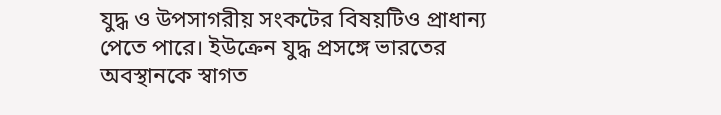যুদ্ধ ও উপসাগরীয় সংকটের বিষয়টিও প্রাধান্য পেতে পারে। ইউক্রেন যুদ্ধ প্রসঙ্গে ভারতের অবস্থানকে স্বাগত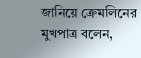জানিয়ে ক্রেমলিনের মুখপাত্র বলেন,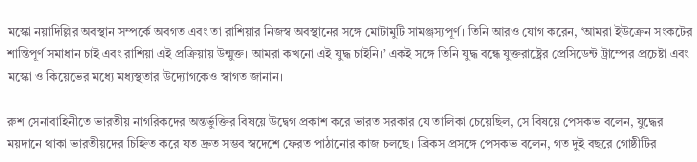মস্কো নয়াদিল্লির অবস্থান সম্পর্কে অবগত এবং তা রাশিয়ার নিজস্ব অবস্থানের সঙ্গে মোটামুটি সামঞ্জস্যপূর্ণ। তিনি আরও যোগ করেন, ‘আমরা ইউক্রেন সংকটের শান্তিপূর্ণ সমাধান চাই এবং রাশিয়া এই প্রক্রিয়ায় উন্মুক্ত। আমরা কখনো এই যুদ্ধ চাইনি।’ একই সঙ্গে তিনি যুদ্ধ বন্ধে যুক্তরাষ্ট্রের প্রেসিডেন্ট ট্রাম্পের প্রচেষ্টা এবং মস্কো ও কিয়েভের মধ্যে মধ্যস্থতার উদ্যোগকেও স্বাগত জানান।

রুশ সেনাবাহিনীতে ভারতীয় নাগরিকদের অন্তর্ভুক্তির বিষয়ে উদ্বেগ প্রকাশ করে ভারত সরকার যে তালিকা চেয়েছিল, সে বিষয়ে পেসকভ বলেন, যুদ্ধের ময়দানে থাকা ভারতীয়দের চিহ্নিত করে যত দ্রুত সম্ভব স্বদেশে ফেরত পাঠানোর কাজ চলছে। ব্রিকস প্রসঙ্গে পেসকভ বলেন, গত দুই বছরে গোষ্ঠীটির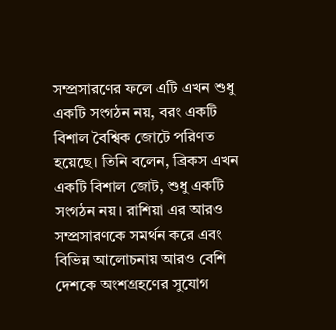সম্প্রসারণের ফলে এটি এখন শুধু একটি সংগঠন নয়, বরং একটি বিশাল বৈশ্বিক জোটে পরিণত হয়েছে। তিনি বলেন, ব্রিকস এখন একটি বিশাল জোট, শুধু একটি সংগঠন নয়। রাশিয়া এর আরও সম্প্রসারণকে সমর্থন করে এবং বিভিন্ন আলোচনায় আরও বেশি দেশকে অংশগ্রহণের সুযোগ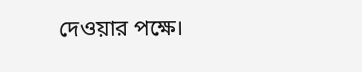দেওয়ার পক্ষে।